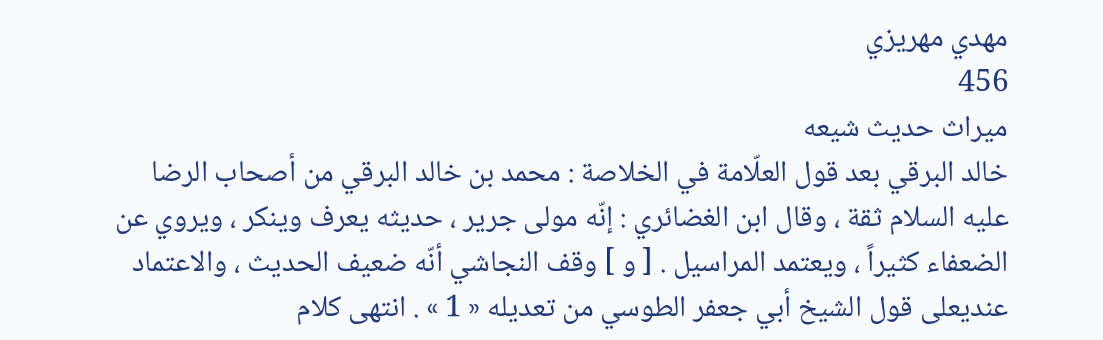مهدي مهريزي
456
ميراث حديث شيعه
خالد البرقي بعد قول العلّامة في الخلاصة : محمد بن خالد البرقي من أصحاب الرضا عليه السلام ثقة ، وقال ابن الغضائري : إنّه مولى جرير ، حديثه يعرف وينكر ، ويروي عن الضعفاء كثيراً ، ويعتمد المراسيل . [ و ] وقف النجاشي أنّه ضعيف الحديث ، والاعتماد عنديعلى قول الشيخ أبي جعفر الطوسي من تعديله « 1 » . انتهى كلام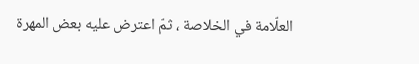العلّامة في الخلاصة ، ثمّ اعترض عليه بعض المهرة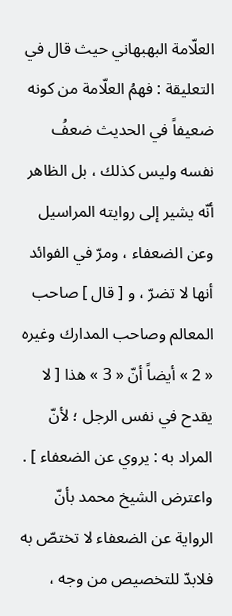العلّامة البهبهاني حيث قال في التعليقة : فهمُ العلّامة من كونه ضعيفاً في الحديث ضعفُ نفسه وليس كذلك ، بل الظاهر أنّه يشير إلى روايته المراسيل وعن الضعفاء ، ومرّ في الفوائد أنها لا تضرّ ، و [ قال ] صاحب المعالم وصاحب المدارك وغيره « 2 » أيضاً أنّ « 3 » هذا [ لا يقدح في نفس الرجل ؛ لأنّ المراد به : يروي عن الضعفاء ] . واعترض الشيخ محمد بأنّ الرواية عن الضعفاء لا تختصّ به فلابدّ للتخصيص من وجه ،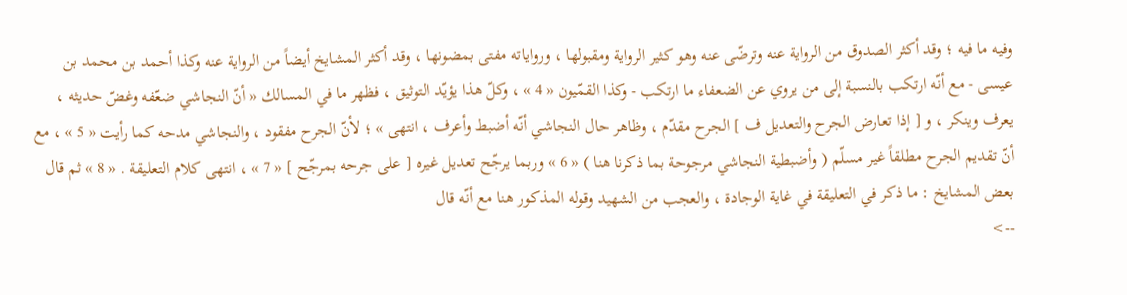وفيه ما فيه ؛ وقد أكثر الصدوق من الرواية عنه وترضّى عنه وهو كثير الرواية ومقبولها ، ورواياته مفتى بمضونها ، وقد أكثر المشايخ أيضاً من الرواية عنه وكذا أحمد بن محمد بن عيسى - مع أنّه ارتكب بالنسبة إلى من يروي عن الضعفاء ما ارتكب - وكذا القمّيون « 4 » ، وكلّ هذا يؤيّد التوثيق ، فظهر ما في المسالك « أنّ النجاشي ضعّفه وغضّ حديثه ، يعرف وينكر ، و [ إذا تعارض الجرح والتعديل ف ] الجرح مقدّم ، وظاهر حال النجاشي أنّه أضبط وأعرف ، انتهى » ؛ لأنّ الجرح مفقود ، والنجاشي مدحه كما رأيت « 5 » ، مع أنّ تقديم الجرح مطلقاً غير مسلّم ( وأضبطية النجاشي مرجوحة بما ذكرنا هنا ) « 6 » وربما يرجّح تعديل غيره [ على جرحه بمرجّح ] « 7 » ، انتهى كلام التعليقة . « 8 » ثم قال بعض المشايخ : ما ذكر في التعليقة في غاية الوجادة ، والعجب من الشهيد وقوله المذكور هنا مع أنّه قال
-->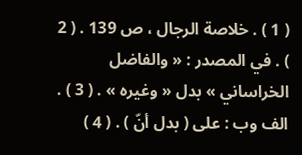( 1 ) . خلاصة الرجال ، ص 139 . ( 2 ) . في المصدر : « والفاضل الخراساني » بدل « وغيره » . ( 3 ) . الف وب : على ( بدل أنّ ) . ( 4 )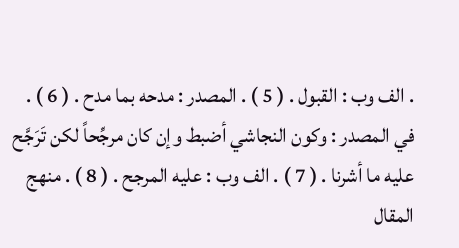. الف وب : القبول . ( 5 ) . المصدر : مدحه بما مدح . ( 6 ) . في المصدر : وكون النجاشي أضبط وإن كان مرجِّحاً لكن تَرَجَّح عليه ما أشرنا . ( 7 ) . الف وب : عليه المرجح . ( 8 ) . منهج المقال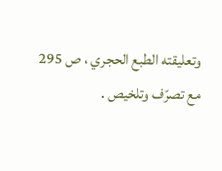وتعليقته الطبع الحجري ، ص 295 مع تصرّف وتلخيص .